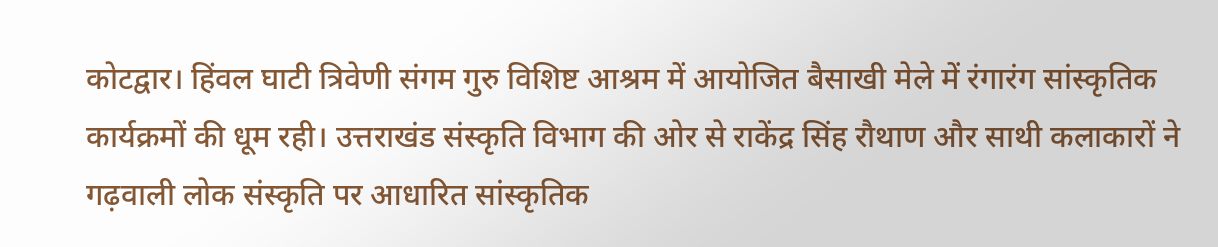कोटद्वार। हिंवल घाटी त्रिवेणी संगम गुरु विशिष्ट आश्रम में आयोजित बैसाखी मेले में रंगारंग सांस्कृतिक कार्यक्रमों की धूम रही। उत्तराखंड संस्कृति विभाग की ओर से राकेंद्र सिंह रौथाण और साथी कलाकारों ने गढ़वाली लोक संस्कृति पर आधारित सांस्कृतिक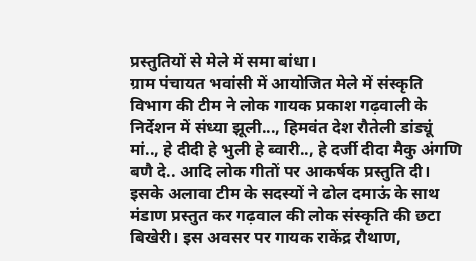प्रस्तुतियों से मेले में समा बांधा।
ग्राम पंचायत भवांसी में आयोजित मेले में संस्कृति विभाग की टीम ने लोक गायक प्रकाश गढ़वाली के निर्देशन में संध्या झूली..., हिमवंत देश रौतेली डांड्यूं मां.., हे दीदी हे भुली हे ब्वारी.., हे दर्जी दीदा मैकु अंगणि बणै दे.. आदि लोक गीतों पर आकर्षक प्रस्तुति दी। इसके अलावा टीम के सदस्यों ने ढोल दमाऊं के साथ मंडाण प्रस्तुत कर गढ़वाल की लोक संस्कृति की छटा बिखेरी। इस अवसर पर गायक राकेंद्र रौथाण,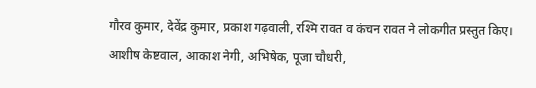गौरव कुमार, देवेंद्र कुमार, प्रकाश गढ़वाली, रश्मि रावत व कंचन रावत ने लोकगीत प्रस्तुत किए। आशीष केष्टवाल, आकाश नेगी, अभिषेक, पूजा चौधरी,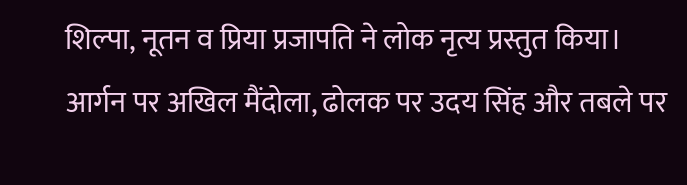शिल्पा, नूतन व प्रिया प्रजापति ने लोक नृत्य प्रस्तुत किया। आर्गन पर अखिल मैंदोला, ढोलक पर उदय सिंह और तबले पर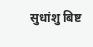सुधांशु बिष्ट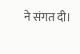ने संगत दी।